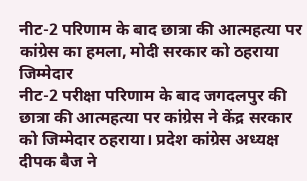नीट-2 परिणाम के बाद छात्रा की आत्महत्या पर कांग्रेस का हमला, मोदी सरकार को ठहराया जिम्मेदार
नीट-2 परीक्षा परिणाम के बाद जगदलपुर की छात्रा की आत्महत्या पर कांग्रेस ने केंद्र सरकार को जिम्मेदार ठहराया। प्रदेश कांग्रेस अध्यक्ष दीपक बैज ने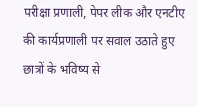परीक्षा प्रणाली, पेपर लीक और एनटीए की कार्यप्रणाली पर सवाल उठाते हुए छात्रों के भविष्य से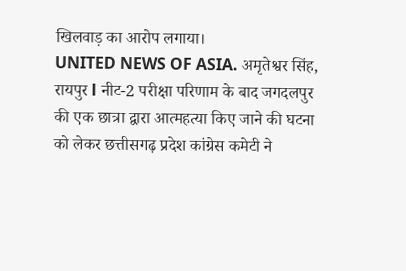खिलवाड़ का आरोप लगाया।
UNITED NEWS OF ASIA. अमृतेश्वर सिंह, रायपुर l नीट-2 परीक्षा परिणाम के बाद जगदलपुर की एक छात्रा द्वारा आत्महत्या किए जाने की घटना को लेकर छत्तीसगढ़ प्रदेश कांग्रेस कमेटी ने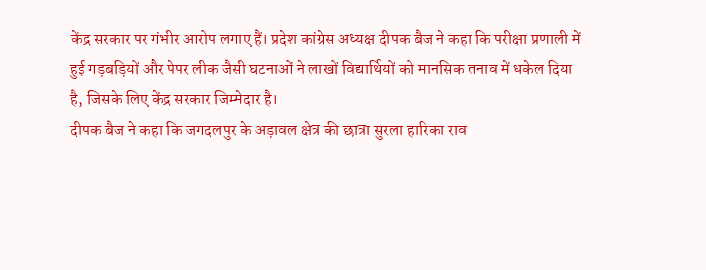केंद्र सरकार पर गंभीर आरोप लगाए हैं। प्रदेश कांग्रेस अध्यक्ष दीपक बैज ने कहा कि परीक्षा प्रणाली में हुई गड़बड़ियों और पेपर लीक जैसी घटनाओं ने लाखों विद्यार्थियों को मानसिक तनाव में धकेल दिया है, जिसके लिए केंद्र सरकार जिम्मेदार है।
दीपक बैज ने कहा कि जगदलपुर के अड़ावल क्षेत्र की छात्रा सुरला हारिका राव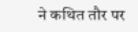ने कथित तौर पर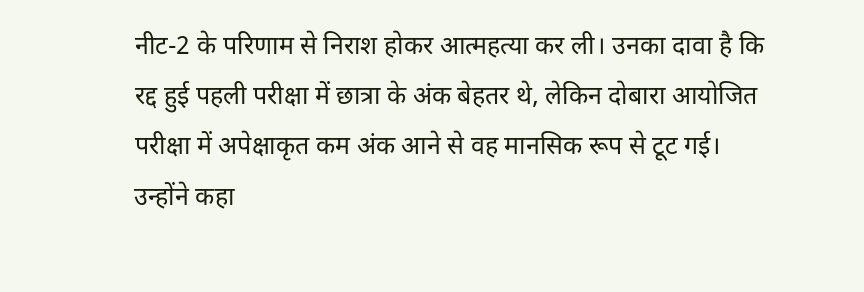नीट-2 के परिणाम से निराश होकर आत्महत्या कर ली। उनका दावा है कि रद्द हुई पहली परीक्षा में छात्रा के अंक बेहतर थे, लेकिन दोबारा आयोजित परीक्षा में अपेक्षाकृत कम अंक आने से वह मानसिक रूप से टूट गई। उन्होंने कहा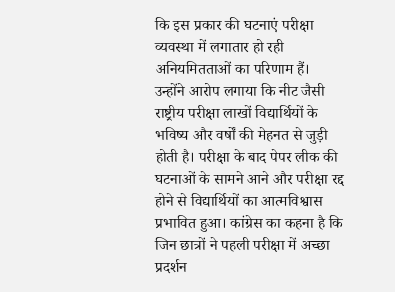कि इस प्रकार की घटनाएं परीक्षा व्यवस्था में लगातार हो रही अनियमितताओं का परिणाम हैं।
उन्होंने आरोप लगाया कि नीट जैसी राष्ट्रीय परीक्षा लाखों विद्यार्थियों के भविष्य और वर्षों की मेहनत से जुड़ी होती है। परीक्षा के बाद पेपर लीक की घटनाओं के सामने आने और परीक्षा रद्द होने से विद्यार्थियों का आत्मविश्वास प्रभावित हुआ। कांग्रेस का कहना है कि जिन छात्रों ने पहली परीक्षा में अच्छा प्रदर्शन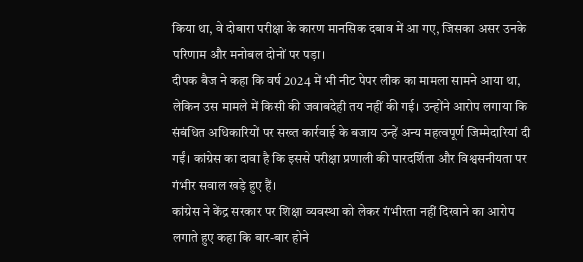किया था, वे दोबारा परीक्षा के कारण मानसिक दबाव में आ गए, जिसका असर उनके परिणाम और मनोबल दोनों पर पड़ा।
दीपक बैज ने कहा कि वर्ष 2024 में भी नीट पेपर लीक का मामला सामने आया था, लेकिन उस मामले में किसी की जवाबदेही तय नहीं की गई। उन्होंने आरोप लगाया कि संबंधित अधिकारियों पर सख्त कार्रवाई के बजाय उन्हें अन्य महत्वपूर्ण जिम्मेदारियां दी गईं। कांग्रेस का दावा है कि इससे परीक्षा प्रणाली की पारदर्शिता और विश्वसनीयता पर गंभीर सवाल खड़े हुए हैं।
कांग्रेस ने केंद्र सरकार पर शिक्षा व्यवस्था को लेकर गंभीरता नहीं दिखाने का आरोप लगाते हुए कहा कि बार-बार होने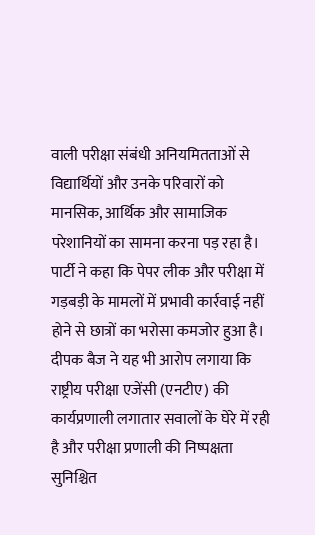वाली परीक्षा संबंधी अनियमितताओं से विद्यार्थियों और उनके परिवारों को मानसिक, आर्थिक और सामाजिक परेशानियों का सामना करना पड़ रहा है। पार्टी ने कहा कि पेपर लीक और परीक्षा में गड़बड़ी के मामलों में प्रभावी कार्रवाई नहीं होने से छात्रों का भरोसा कमजोर हुआ है।
दीपक बैज ने यह भी आरोप लगाया कि राष्ट्रीय परीक्षा एजेंसी (एनटीए) की कार्यप्रणाली लगातार सवालों के घेरे में रही है और परीक्षा प्रणाली की निष्पक्षता सुनिश्चित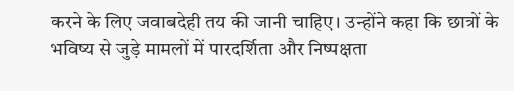करने के लिए जवाबदेही तय की जानी चाहिए। उन्होंने कहा कि छात्रों के भविष्य से जुड़े मामलों में पारदर्शिता और निष्पक्षता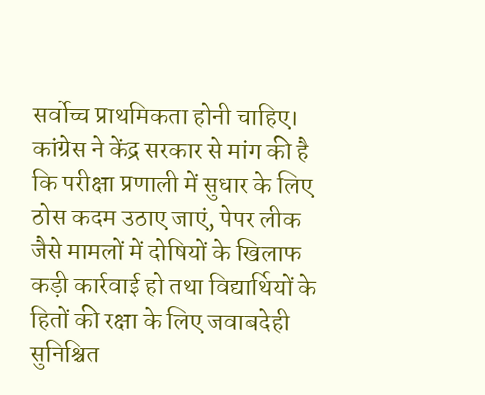सर्वोच्च प्राथमिकता होनी चाहिए।
कांग्रेस ने केंद्र सरकार से मांग की है कि परीक्षा प्रणाली में सुधार के लिए ठोस कदम उठाए जाएं, पेपर लीक जैसे मामलों में दोषियों के खिलाफ कड़ी कार्रवाई हो तथा विद्यार्थियों के हितों की रक्षा के लिए जवाबदेही सुनिश्चित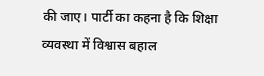की जाए। पार्टी का कहना है कि शिक्षा व्यवस्था में विश्वास बहाल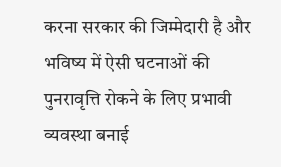करना सरकार की जिम्मेदारी है और भविष्य में ऐसी घटनाओं की पुनरावृत्ति रोकने के लिए प्रभावी व्यवस्था बनाई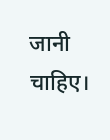जानी चाहिए।